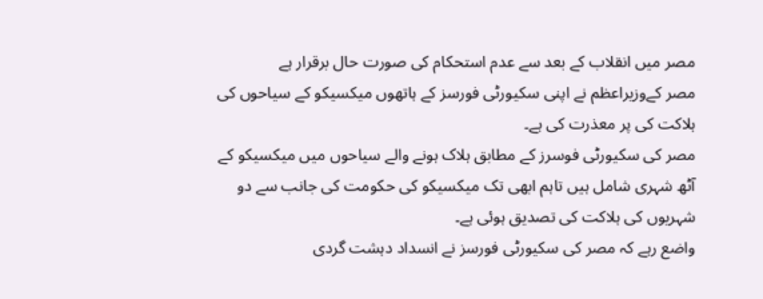مصر میں انقلاب کے بعد سے عدم استحکام کی صورت حال برقرار ہے
مصر کےوزیراعظم نے اپنی سکیورٹی فورسز کے ہاتھوں میکسیکو کے سیاحوں کی ہلاکت کی پر معذرت کی ہے۔
مصر کی سکیورٹی فوسرز کے مطابق ہلاک ہونے والے سیاحوں میں میکسیکو کے آٹھ شہری شامل ہیں تاہم ابھی تک میکسیکو کی حکومت کی جانب سے دو شہریوں کی ہلاکت کی تصدیق ہوئی ہے۔
واضع رہے کہ مصر کی سکیورٹی فورسز نے انسداد دہشت گردی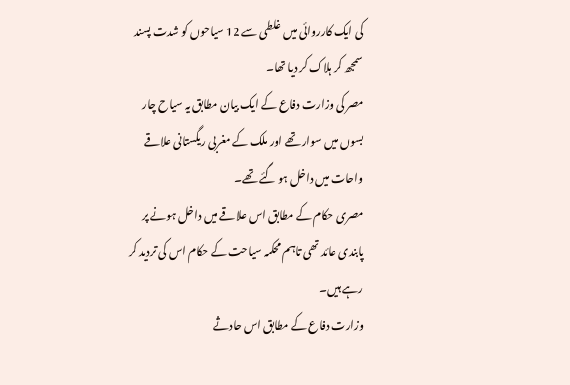کی ایک کارروائی میں غلطی سے 12 سیاحوں کو شدت پسند سمجھ کر ہلاک کر دیا تھا۔
مصر کی وزارت دفاع کے ایک بیان مطابق یہ سیاح چار بسوں میں سوار تھے اور ملک کے مغربی ریگستانی علاقے واحات میں داخل ہو گئے تھے۔
مصری حکام کے مطابق اس علاقے میں داخل ہونے پر پابندی عائد تھی تاہم محکمہ سیاحت کے حکام اس کی تردید کر رہے ہیں۔
وزارت دفاع کے مطابق اس حادثے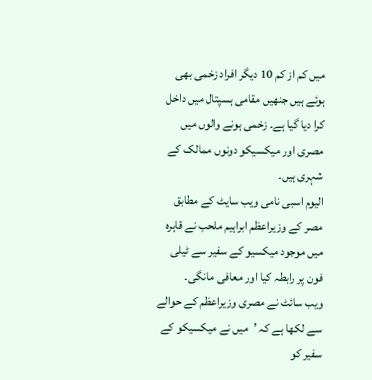میں کم از کم 10 ديگر افراد زخمی بھی ہوئے ہیں جنھیں مقامی ہسپتال میں داخل کرا دیا گیا ہے۔ زخمی ہونے والوں میں مصری اور میکسیکو دونوں ممالک کے شہری ہیں۔
الیوم اسبی نامی ویب سایٹ کے مطابق مصر کے وزیراعظم ابراہیم ملحب نے قاہرہ میں موجود میکسیو کے سفیر سے ٹیلی فون پر رابطہ کیا اور معافی مانگی۔
ویب سائٹ نے مصری وزیراعظم کے حوالے سے لکھا ہے کہ ’میں نے میکسیکو کے سفیر کو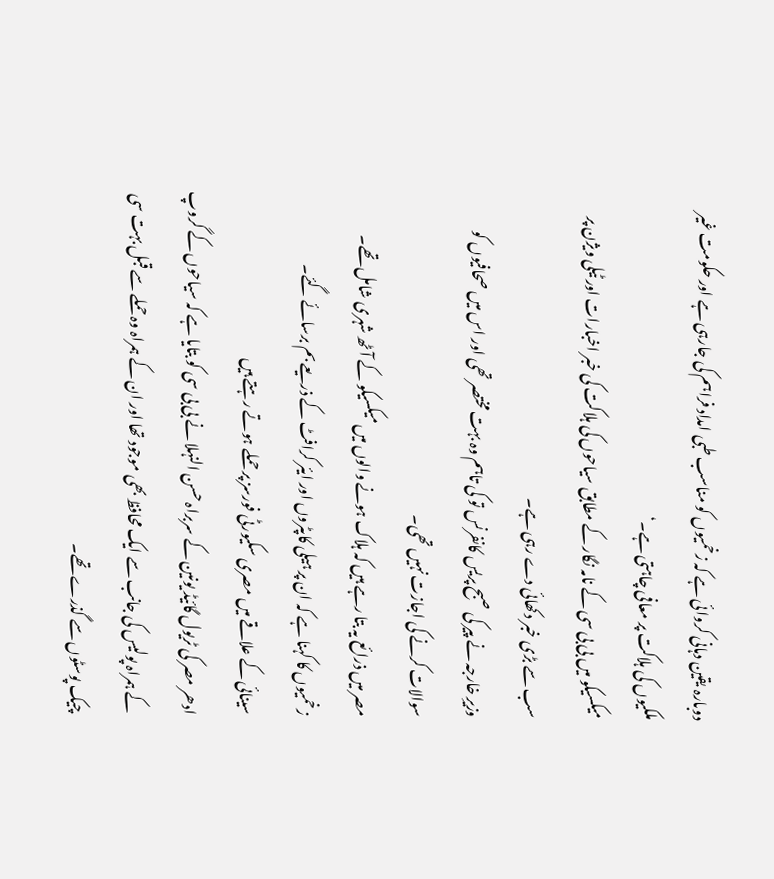دوبارہ یقین دہانی کروائی ہے کہ زخمیوں کو مناسب طبی امداد فراہم کی جارہی ہے اور حکومت غیر ملکیوں کی ہلاکت پر معافی چاہتی ہے۔‘
میکسیکو میں بی بی سی کے نامہ نگار کے مطابق سیاحوں کی ہلاکت کی خبر اخبارات اور ٹیلی ویژن پر سب سے بڑی خبر دکھائی دے رہی ہے۔
وزیرِ خارجہ نے پیر کی صبح پریس کانفرنس تو کی تاہم وہ بہت مختصر تھی اور اس میں صحافیوں کو سوالات کرنے کی اجازت نہیں تھی۔
مصر میں ذرائع یہ بتا رہے ہیں کہ ہلاک ہونے والوں میں میکسیکو کے آٹھ شہری شامل تھے۔
زخمیوں کا کہنا ہے کہ ان پر ہیلی کاپٹروں اور ایئر کرافٹ کے ذریعے بم برسائے گئے۔
سینائی کے علاقے میں مصری سکیورٹی فورسز پر حملے ہوتے رہتے ہیں
ادھر مصر کی ٹریول گائیڈ یونین کے سربراہ حسن النہلا نے بی بی سی کو بتایا ہے کہ سیاحوں کے گروپ کے ہمراہ پولیس کی جانب سے ایک محافظ بھی موجود تھا اور ان کے ہمراہ وہ حملے سے قبل بہت سی چیک پوسٹوں سے گذرے تھے۔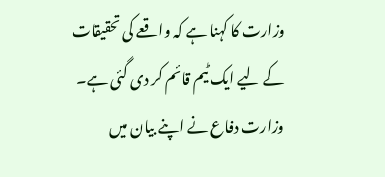وزارت کا کہنا ہے کہ واقعے کی تحقیقات کے لیے ایک ٹیم قائم کر دی گئی ہے۔
وزارت دفاع نے اپنے بیان میں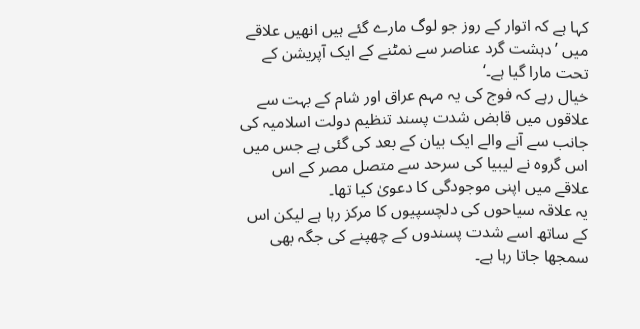کہا ہے کہ اتوار کے روز جو لوگ مارے گئے ہیں انھیں علاقے میں ’دہشت گرد عناصر سے نمٹنے کے ایک آپریشن کے تحت مارا گیا ہے۔‘
خیال رہے کہ فوج کی یہ مہم عراق اور شام کے بہت سے علاقوں میں قابض شدت پسند تنظیم دولت اسلامیہ کی جانب سے آنے والے ایک بیان کے بعد کی گئی ہے جس میں اس گروہ نے لیبیا کی سرحد سے متصل مصر کے اس علاقے میں اپنی موجودگی کا دعویٰ کیا تھا۔
یہ علاقہ سیاحوں کی دلچسپیوں کا مرکز رہا ہے لیکن اس کے ساتھ اسے شدت پسندوں کے چھپنے کی جگہ بھی سمجھا جاتا رہا ہے۔